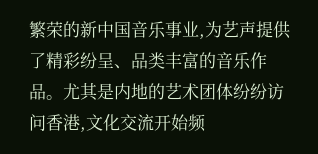繁荣的新中国音乐事业,为艺声提供了精彩纷呈、品类丰富的音乐作品。尤其是内地的艺术团体纷纷访问香港,文化交流开始频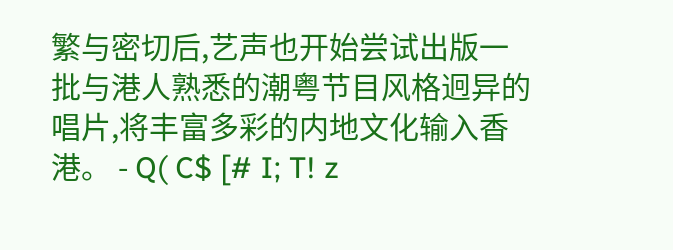繁与密切后,艺声也开始尝试出版一批与港人熟悉的潮粤节目风格迥异的唱片,将丰富多彩的内地文化输入香港。 - Q( C$ [# I; T! z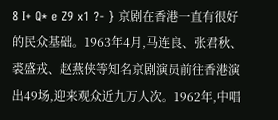8 I+ Q* e Z9 x1 ?- } 京剧在香港一直有很好的民众基础。1963年4月,马连良、张君秋、裘盛戎、赵燕侠等知名京剧演员前往香港演出49场,迎来观众近九万人次。1962年,中唱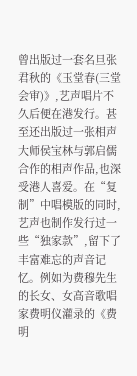曾出版过一套名旦张君秋的《玉堂春(三堂会审)》,艺声唱片不久后便在港发行。甚至还出版过一张相声大师侯宝林与郭启儒合作的相声作品,也深受港人喜爱。在“复制”中唱模版的同时,艺声也制作发行过一些“独家款”,留下了丰富难忘的声音记忆。例如为费穆先生的长女、女高音歌唱家费明仪灌录的《费明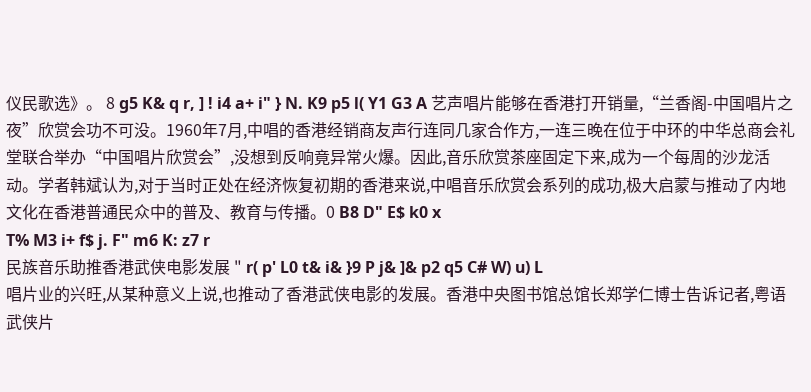仪民歌选》。 8 g5 K& q r, ] ! i4 a+ i" } N. K9 p5 l( Y1 G3 A 艺声唱片能够在香港打开销量,“兰香阁-中国唱片之夜”欣赏会功不可没。1960年7月,中唱的香港经销商友声行连同几家合作方,一连三晚在位于中环的中华总商会礼堂联合举办“中国唱片欣赏会”,没想到反响竟异常火爆。因此,音乐欣赏茶座固定下来,成为一个每周的沙龙活动。学者韩斌认为,对于当时正处在经济恢复初期的香港来说,中唱音乐欣赏会系列的成功,极大启蒙与推动了内地文化在香港普通民众中的普及、教育与传播。0 B8 D" E$ k0 x
T% M3 i+ f$ j. F" m6 K: z7 r
民族音乐助推香港武侠电影发展 " r( p' L0 t& i& }9 P j& ]& p2 q5 C# W) u) L
唱片业的兴旺,从某种意义上说,也推动了香港武侠电影的发展。香港中央图书馆总馆长郑学仁博士告诉记者,粤语武侠片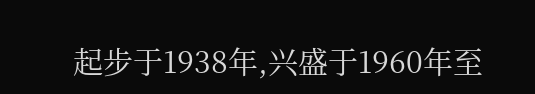起步于1938年,兴盛于1960年至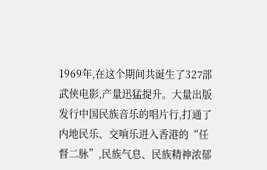1969年,在这个期间共诞生了327部武侠电影,产量迅猛提升。大量出版发行中国民族音乐的唱片行,打通了内地民乐、交响乐进入香港的“任督二脉”,民族气息、民族精神浓郁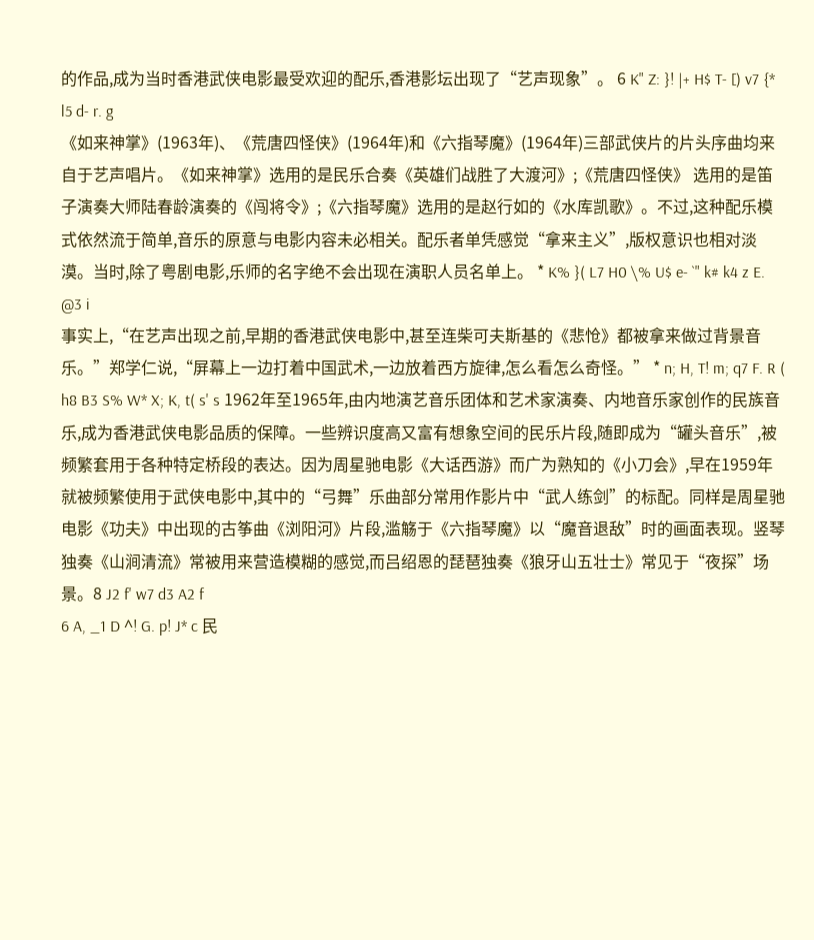的作品,成为当时香港武侠电影最受欢迎的配乐,香港影坛出现了“艺声现象”。 6 K" Z: }! |+ H$ T- [) v7 {* l5 d- r. g
《如来神掌》(1963年)、《荒唐四怪侠》(1964年)和《六指琴魔》(1964年)三部武侠片的片头序曲均来自于艺声唱片。《如来神掌》选用的是民乐合奏《英雄们战胜了大渡河》;《荒唐四怪侠》 选用的是笛子演奏大师陆春龄演奏的《闯将令》;《六指琴魔》选用的是赵行如的《水库凯歌》。不过,这种配乐模式依然流于简单,音乐的原意与电影内容未必相关。配乐者单凭感觉“拿来主义”,版权意识也相对淡漠。当时,除了粤剧电影,乐师的名字绝不会出现在演职人员名单上。 * K% }( L7 H0 \% U$ e- `" k# k4 z E. @3 i
事实上,“在艺声出现之前,早期的香港武侠电影中,甚至连柴可夫斯基的《悲怆》都被拿来做过背景音乐。”郑学仁说,“屏幕上一边打着中国武术,一边放着西方旋律,怎么看怎么奇怪。” * n; H, T! m; q7 F. R ( h8 B3 S% W* X; K, t( s' s 1962年至1965年,由内地演艺音乐团体和艺术家演奏、内地音乐家创作的民族音乐,成为香港武侠电影品质的保障。一些辨识度高又富有想象空间的民乐片段,随即成为“罐头音乐”,被频繁套用于各种特定桥段的表达。因为周星驰电影《大话西游》而广为熟知的《小刀会》,早在1959年就被频繁使用于武侠电影中,其中的“弓舞”乐曲部分常用作影片中“武人练剑”的标配。同样是周星驰电影《功夫》中出现的古筝曲《浏阳河》片段,滥觞于《六指琴魔》以“魔音退敌”时的画面表现。竖琴独奏《山涧清流》常被用来营造模糊的感觉,而吕绍恩的琵琶独奏《狼牙山五壮士》常见于“夜探”场景。8 J2 f' w7 d3 A2 f
6 A, _1 D ^! G. p! J* c 民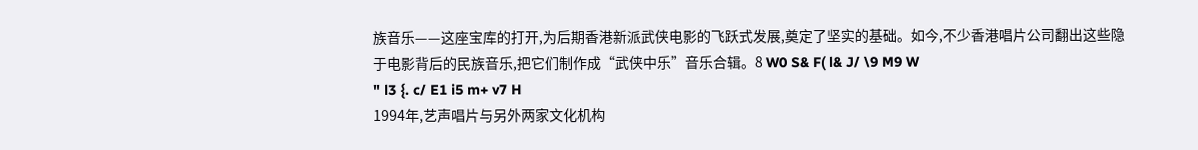族音乐——这座宝库的打开,为后期香港新派武侠电影的飞跃式发展,奠定了坚实的基础。如今,不少香港唱片公司翻出这些隐于电影背后的民族音乐,把它们制作成“武侠中乐”音乐合辑。8 W0 S& F( l& J/ \9 M9 W
" l3 {. c/ E1 i5 m+ v7 H
1994年,艺声唱片与另外两家文化机构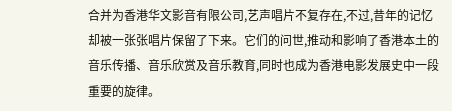合并为香港华文影音有限公司,艺声唱片不复存在,不过,昔年的记忆却被一张张唱片保留了下来。它们的问世,推动和影响了香港本土的音乐传播、音乐欣赏及音乐教育,同时也成为香港电影发展史中一段重要的旋律。